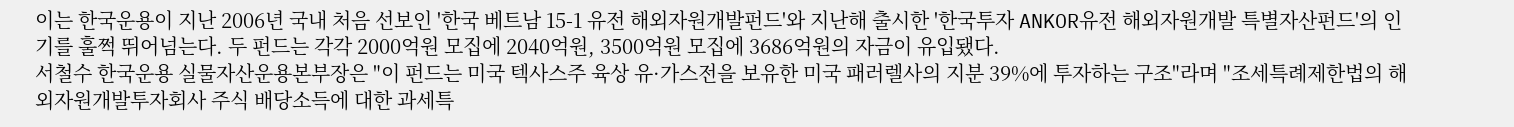이는 한국운용이 지난 2006년 국내 처음 선보인 '한국 베트남 15-1 유전 해외자원개발펀드'와 지난해 출시한 '한국투자 ANKOR유전 해외자원개발 특별자산펀드'의 인기를 훌쩍 뛰어넘는다. 두 펀드는 각각 2000억원 모집에 2040억원, 3500억원 모집에 3686억원의 자금이 유입됐다.
서철수 한국운용 실물자산운용본부장은 "이 펀드는 미국 텍사스주 육상 유·가스전을 보유한 미국 패러렐사의 지분 39%에 투자하는 구조"라며 "조세특례제한법의 해외자원개발투자회사 주식 배당소득에 대한 과세특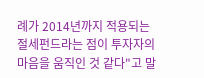례가 2014년까지 적용되는 절세펀드라는 점이 투자자의 마음을 움직인 것 같다"고 말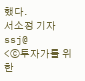했다.
서소정 기자 ssj@
<ⓒ투자가를 위한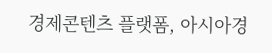경제콘텐츠 플랫폼, 아시아경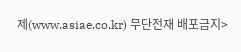제(www.asiae.co.kr) 무단전재 배포금지>